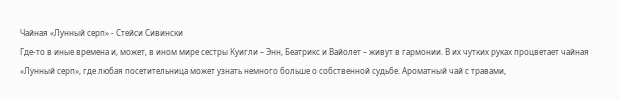Чайная «Лунный серп» - Стейси Сивински
Где-то в иные времена и, может, в ином мире сестры Куигли – Энн, Беатрикс и Вайолет – живут в гармонии. В их чутких руках процветает чайная «Лунный серп», где любая посетительница может узнать немного больше о собственной судьбе. Ароматный чай с травами,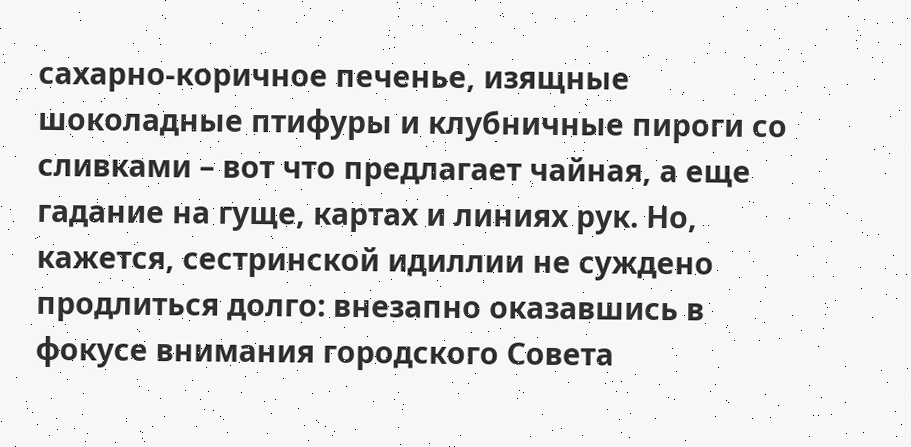сахарно-коричное печенье, изящные шоколадные птифуры и клубничные пироги со сливками – вот что предлагает чайная, а еще гадание на гуще, картах и линиях рук. Но, кажется, сестринской идиллии не суждено продлиться долго: внезапно оказавшись в фокусе внимания городского Совета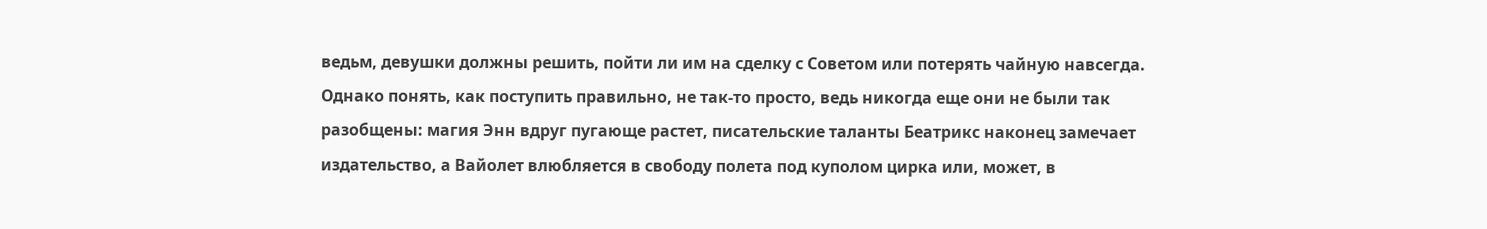ведьм, девушки должны решить, пойти ли им на сделку с Советом или потерять чайную навсегда. Однако понять, как поступить правильно, не так-то просто, ведь никогда еще они не были так разобщены: магия Энн вдруг пугающе растет, писательские таланты Беатрикс наконец замечает издательство, а Вайолет влюбляется в свободу полета под куполом цирка или, может, в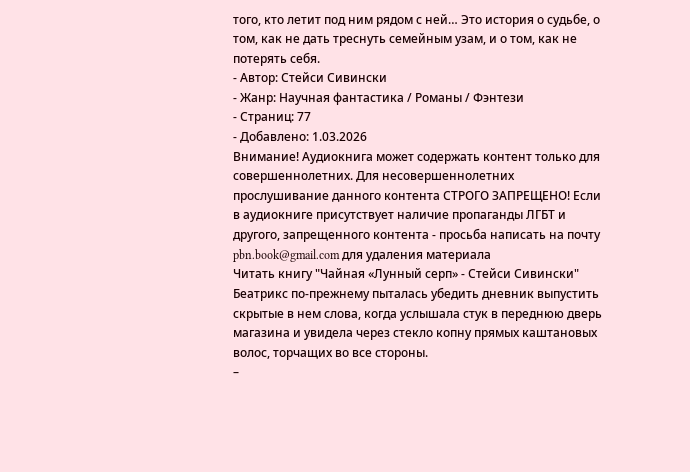того, кто летит под ним рядом с ней… Это история о судьбе, о том, как не дать треснуть семейным узам, и о том, как не потерять себя.
- Автор: Стейси Сивински
- Жанр: Научная фантастика / Романы / Фэнтези
- Страниц: 77
- Добавлено: 1.03.2026
Внимание! Аудиокнига может содержать контент только для совершеннолетних. Для несовершеннолетних прослушивание данного контента СТРОГО ЗАПРЕЩЕНО! Если в аудиокниге присутствует наличие пропаганды ЛГБТ и другого, запрещенного контента - просьба написать на почту pbn.book@gmail.com для удаления материала
Читать книгу "Чайная «Лунный серп» - Стейси Сивински"
Беатрикс по-прежнему пыталась убедить дневник выпустить скрытые в нем слова, когда услышала стук в переднюю дверь магазина и увидела через стекло копну прямых каштановых волос, торчащих во все стороны.
–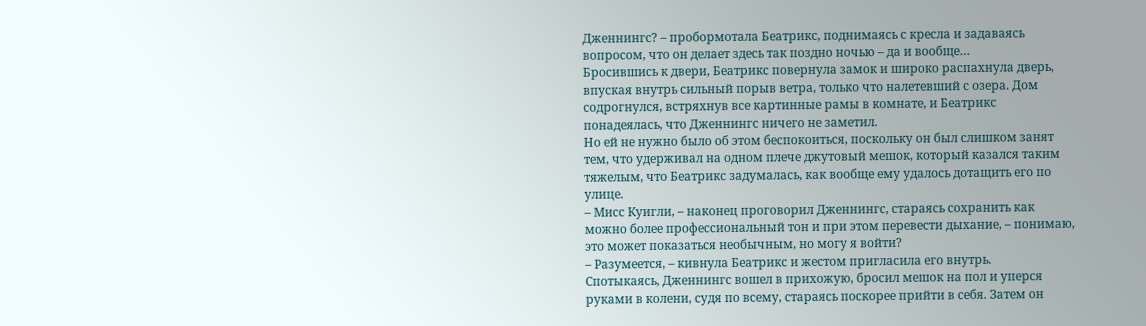Дженнингс? – пробормотала Беатрикс, поднимаясь с кресла и задаваясь вопросом, что он делает здесь так поздно ночью – да и вообще…
Бросившись к двери, Беатрикс повернула замок и широко распахнула дверь, впуская внутрь сильный порыв ветра, только что налетевший с озера. Дом содрогнулся, встряхнув все картинные рамы в комнате, и Беатрикс понадеялась, что Дженнингс ничего не заметил.
Но ей не нужно было об этом беспокоиться, поскольку он был слишком занят тем, что удерживал на одном плече джутовый мешок, который казался таким тяжелым, что Беатрикс задумалась, как вообще ему удалось дотащить его по улице.
– Мисс Куигли, – наконец проговорил Дженнингс, стараясь сохранить как можно более профессиональный тон и при этом перевести дыхание, – понимаю, это может показаться необычным, но могу я войти?
– Разумеется, – кивнула Беатрикс и жестом пригласила его внутрь.
Спотыкаясь, Дженнингс вошел в прихожую, бросил мешок на пол и уперся руками в колени, судя по всему, стараясь поскорее прийти в себя. Затем он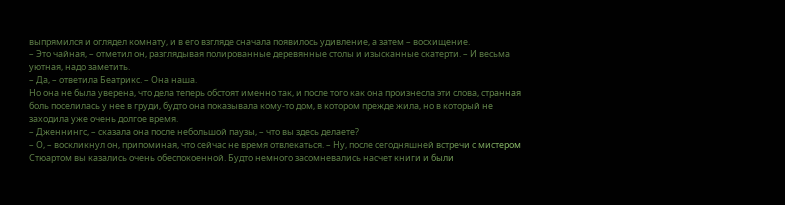выпрямился и оглядел комнату, и в его взгляде сначала появилось удивление, а затем – восхищение.
– Это чайная, – отметил он, разглядывая полированные деревянные столы и изысканные скатерти. – И весьма уютная, надо заметить.
– Да, – ответила Беатрикс. – Она наша.
Но она не была уверена, что дела теперь обстоят именно так, и после того как она произнесла эти слова, странная боль поселилась у нее в груди, будто она показывала кому-то дом, в котором прежде жила, но в который не заходила уже очень долгое время.
– Дженнингс, – сказала она после небольшой паузы, – что вы здесь делаете?
– О, – воскликнул он, припоминая, что сейчас не время отвлекаться. – Ну, после сегодняшней встречи с мистером Стюартом вы казались очень обеспокоенной. Будто немного засомневались насчет книги и были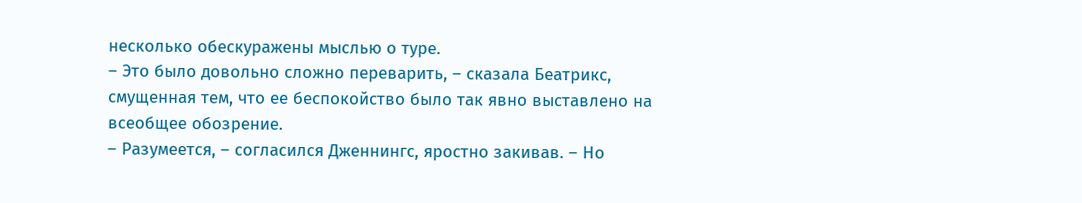несколько обескуражены мыслью о туре.
– Это было довольно сложно переварить, – сказала Беатрикс, смущенная тем, что ее беспокойство было так явно выставлено на всеобщее обозрение.
– Разумеется, – согласился Дженнингс, яростно закивав. – Но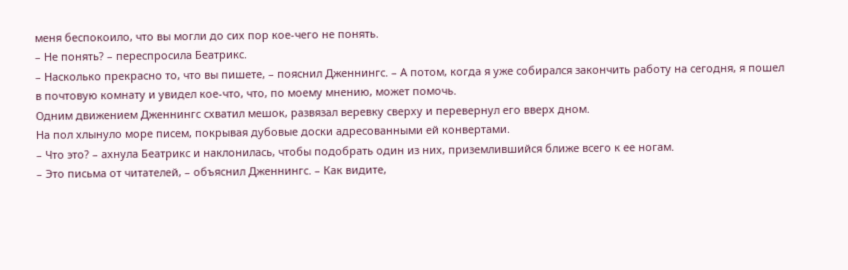меня беспокоило, что вы могли до сих пор кое-чего не понять.
– Не понять? – переспросила Беатрикс.
– Насколько прекрасно то, что вы пишете, – пояснил Дженнингс. – А потом, когда я уже собирался закончить работу на сегодня, я пошел в почтовую комнату и увидел кое-что, что, по моему мнению, может помочь.
Одним движением Дженнингс схватил мешок, развязал веревку сверху и перевернул его вверх дном.
На пол хлынуло море писем, покрывая дубовые доски адресованными ей конвертами.
– Что это? – ахнула Беатрикс и наклонилась, чтобы подобрать один из них, приземлившийся ближе всего к ее ногам.
– Это письма от читателей, – объяснил Дженнингс. – Как видите,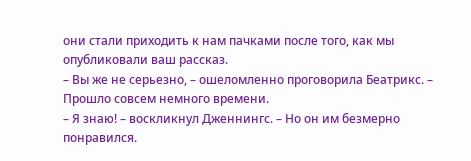они стали приходить к нам пачками после того, как мы опубликовали ваш рассказ.
– Вы же не серьезно, – ошеломленно проговорила Беатрикс. – Прошло совсем немного времени.
– Я знаю! – воскликнул Дженнингс. – Но он им безмерно понравился.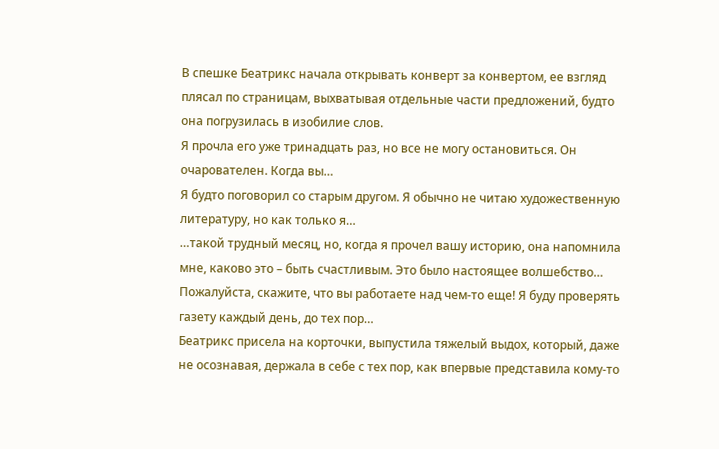В спешке Беатрикс начала открывать конверт за конвертом, ее взгляд плясал по страницам, выхватывая отдельные части предложений, будто она погрузилась в изобилие слов.
Я прочла его уже тринадцать раз, но все не могу остановиться. Он очарователен. Когда вы…
Я будто поговорил со старым другом. Я обычно не читаю художественную литературу, но как только я…
…такой трудный месяц, но, когда я прочел вашу историю, она напомнила мне, каково это – быть счастливым. Это было настоящее волшебство…
Пожалуйста, скажите, что вы работаете над чем-то еще! Я буду проверять газету каждый день, до тех пор…
Беатрикс присела на корточки, выпустила тяжелый выдох, который, даже не осознавая, держала в себе с тех пор, как впервые представила кому-то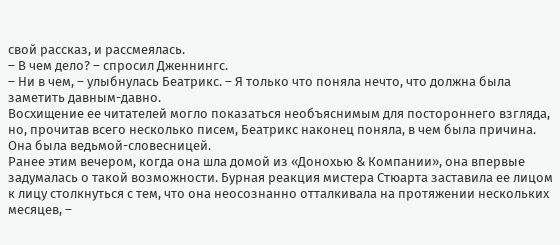свой рассказ, и рассмеялась.
– В чем дело? – спросил Дженнингс.
– Ни в чем, – улыбнулась Беатрикс. – Я только что поняла нечто, что должна была заметить давным-давно.
Восхищение ее читателей могло показаться необъяснимым для постороннего взгляда, но, прочитав всего несколько писем, Беатрикс наконец поняла, в чем была причина.
Она была ведьмой-словесницей.
Ранее этим вечером, когда она шла домой из «Донохью & Компании», она впервые задумалась о такой возможности. Бурная реакция мистера Стюарта заставила ее лицом к лицу столкнуться с тем, что она неосознанно отталкивала на протяжении нескольких месяцев, –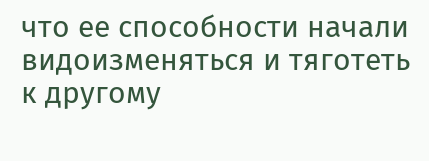что ее способности начали видоизменяться и тяготеть к другому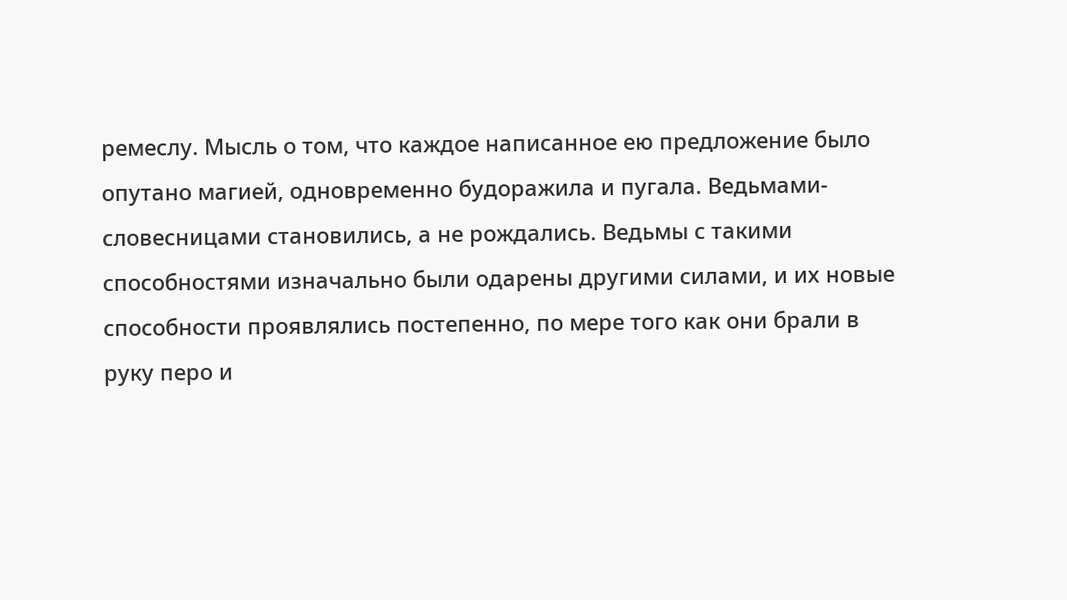ремеслу. Мысль о том, что каждое написанное ею предложение было опутано магией, одновременно будоражила и пугала. Ведьмами-словесницами становились, а не рождались. Ведьмы с такими способностями изначально были одарены другими силами, и их новые способности проявлялись постепенно, по мере того как они брали в руку перо и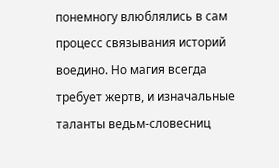понемногу влюблялись в сам процесс связывания историй воедино. Но магия всегда требует жертв, и изначальные таланты ведьм-словесниц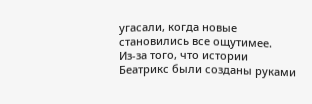угасали, когда новые становились все ощутимее.
Из-за того, что истории Беатрикс были созданы руками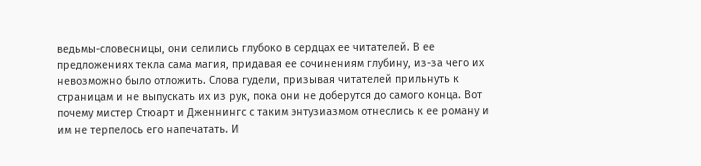ведьмы-словесницы, они селились глубоко в сердцах ее читателей. В ее предложениях текла сама магия, придавая ее сочинениям глубину, из-за чего их невозможно было отложить. Слова гудели, призывая читателей прильнуть к страницам и не выпускать их из рук, пока они не доберутся до самого конца. Вот почему мистер Стюарт и Дженнингс с таким энтузиазмом отнеслись к ее роману и им не терпелось его напечатать. И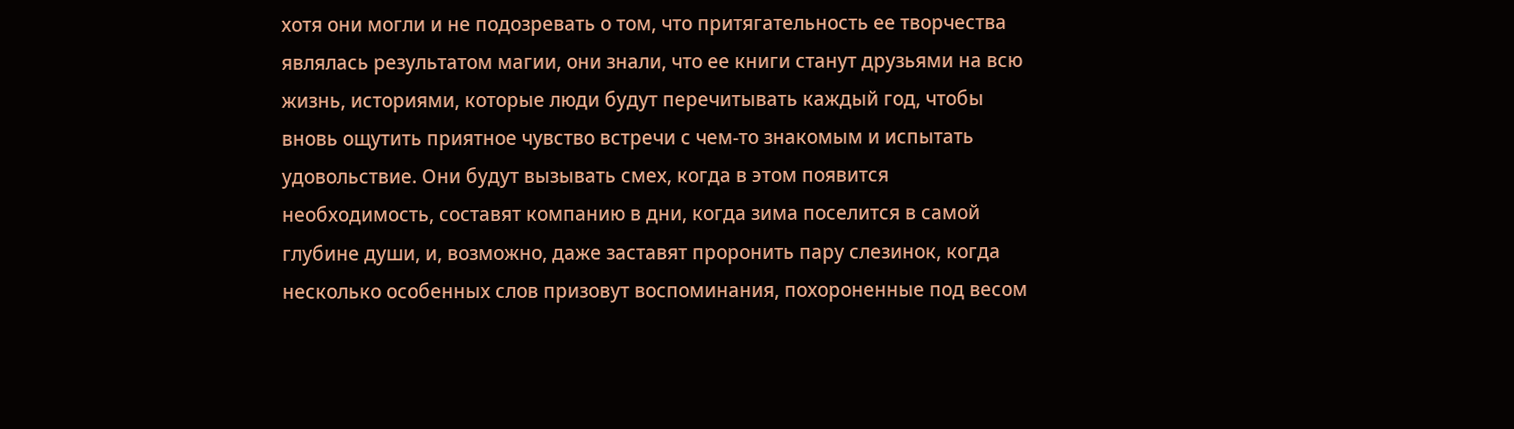хотя они могли и не подозревать о том, что притягательность ее творчества являлась результатом магии, они знали, что ее книги станут друзьями на всю жизнь, историями, которые люди будут перечитывать каждый год, чтобы вновь ощутить приятное чувство встречи с чем-то знакомым и испытать удовольствие. Они будут вызывать смех, когда в этом появится необходимость, составят компанию в дни, когда зима поселится в самой глубине души, и, возможно, даже заставят проронить пару слезинок, когда несколько особенных слов призовут воспоминания, похороненные под весом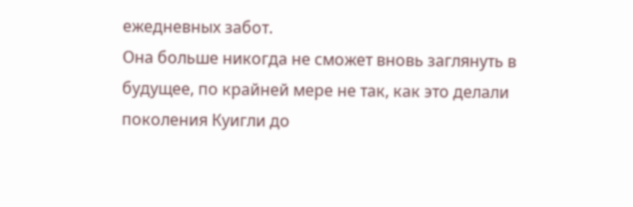ежедневных забот.
Она больше никогда не сможет вновь заглянуть в будущее, по крайней мере не так, как это делали поколения Куигли до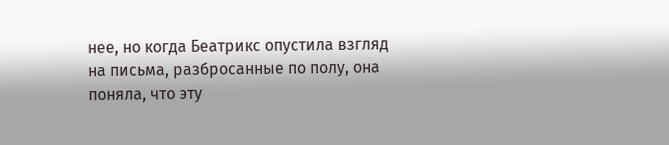нее, но когда Беатрикс опустила взгляд на письма, разбросанные по полу, она поняла, что эту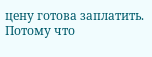цену готова заплатить. Потому что